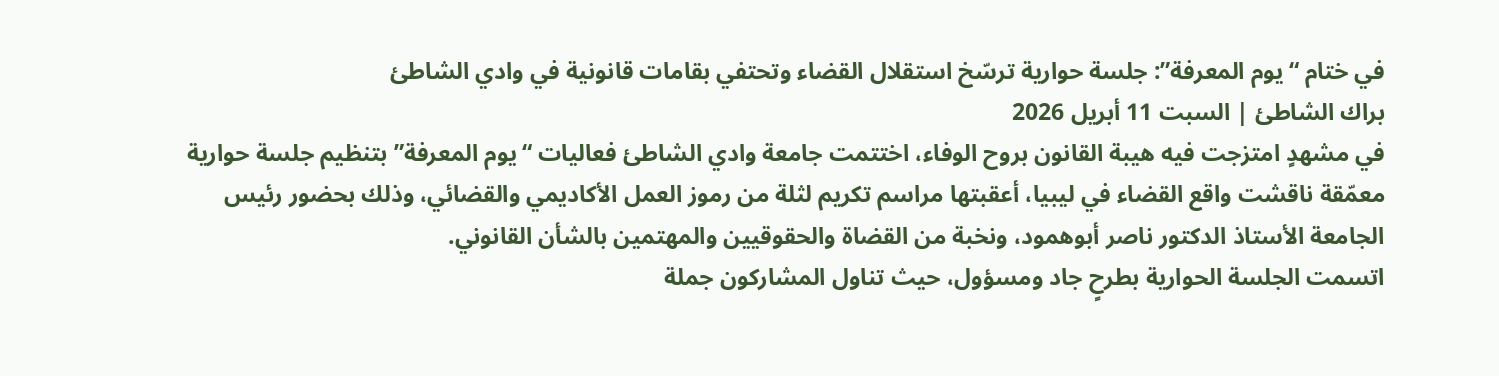في ختام “يوم المعرفة”: جلسة حوارية ترسّخ استقلال القضاء وتحتفي بقامات قانونية في وادي الشاطئ
براك الشاطئ | السبت 11 أبريل 2026
في مشهدٍ امتزجت فيه هيبة القانون بروح الوفاء، اختتمت جامعة وادي الشاطئ فعاليات “يوم المعرفة” بتنظيم جلسة حوارية معمّقة ناقشت واقع القضاء في ليبيا، أعقبتها مراسم تكريم لثلة من رموز العمل الأكاديمي والقضائي، وذلك بحضور رئيس الجامعة الأستاذ الدكتور ناصر أبوهمود، ونخبة من القضاة والحقوقيين والمهتمين بالشأن القانوني.
اتسمت الجلسة الحوارية بطرحٍ جاد ومسؤول، حيث تناول المشاركون جملة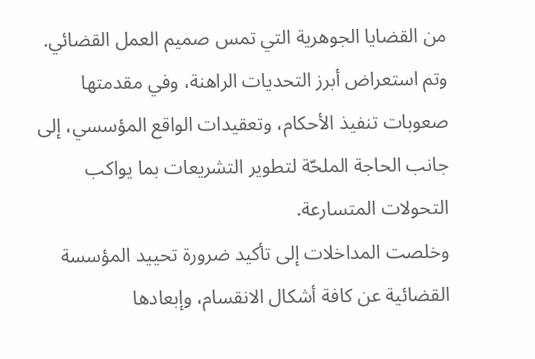من القضايا الجوهرية التي تمس صميم العمل القضائي. وتم استعراض أبرز التحديات الراهنة، وفي مقدمتها صعوبات تنفيذ الأحكام، وتعقيدات الواقع المؤسسي، إلى جانب الحاجة الملحّة لتطوير التشريعات بما يواكب التحولات المتسارعة.
وخلصت المداخلات إلى تأكيد ضرورة تحييد المؤسسة القضائية عن كافة أشكال الانقسام، وإبعادها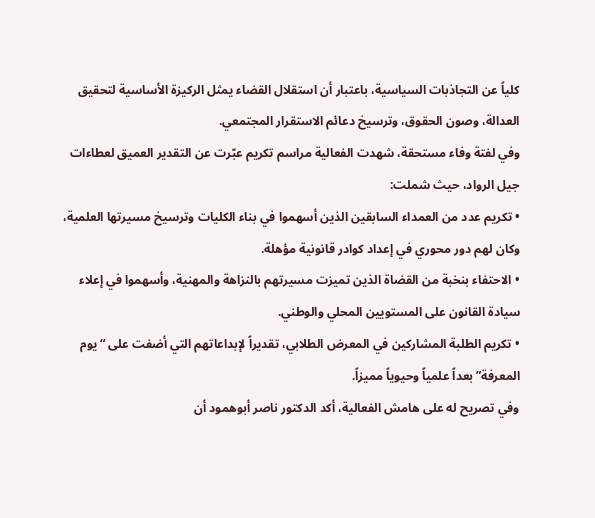كلياً عن التجاذبات السياسية، باعتبار أن استقلال القضاء يمثل الركيزة الأساسية لتحقيق العدالة، وصون الحقوق، وترسيخ دعائم الاستقرار المجتمعي.
وفي لفتة وفاء مستحقة، شهدت الفعالية مراسم تكريم عبّرت عن التقدير العميق لعطاءات جيل الرواد، حيث شملت:
• تكريم عدد من العمداء السابقين الذين أسهموا في بناء الكليات وترسيخ مسيرتها العلمية، وكان لهم دور محوري في إعداد كوادر قانونية مؤهلة.
• الاحتفاء بنخبة من القضاة الذين تميزت مسيرتهم بالنزاهة والمهنية، وأسهموا في إعلاء سيادة القانون على المستويين المحلي والوطني.
• تكريم الطلبة المشاركين في المعرض الطلابي، تقديراً لإبداعاتهم التي أضفت على “يوم المعرفة” بعداً علمياً وحيوياً مميزاً.
وفي تصريح له على هامش الفعالية، أكد الدكتور ناصر أبوهمود أن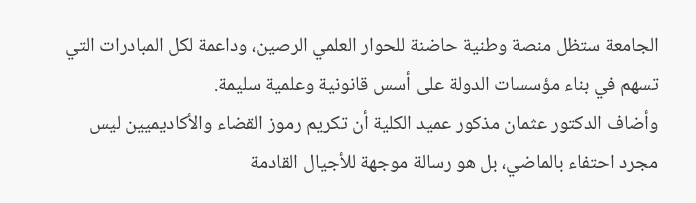الجامعة ستظل منصة وطنية حاضنة للحوار العلمي الرصين، وداعمة لكل المبادرات التي تسهم في بناء مؤسسات الدولة على أسس قانونية وعلمية سليمة.
وأضاف الدكتور عثمان مذكور عميد الكلية أن تكريم رموز القضاء والأكاديميين ليس مجرد احتفاء بالماضي، بل هو رسالة موجهة للأجيال القادمة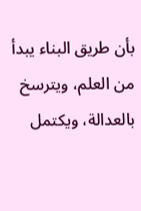بأن طريق البناء يبدأ من العلم، ويترسخ بالعدالة، ويكتمل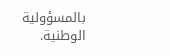بالمسؤولية الوطنية.